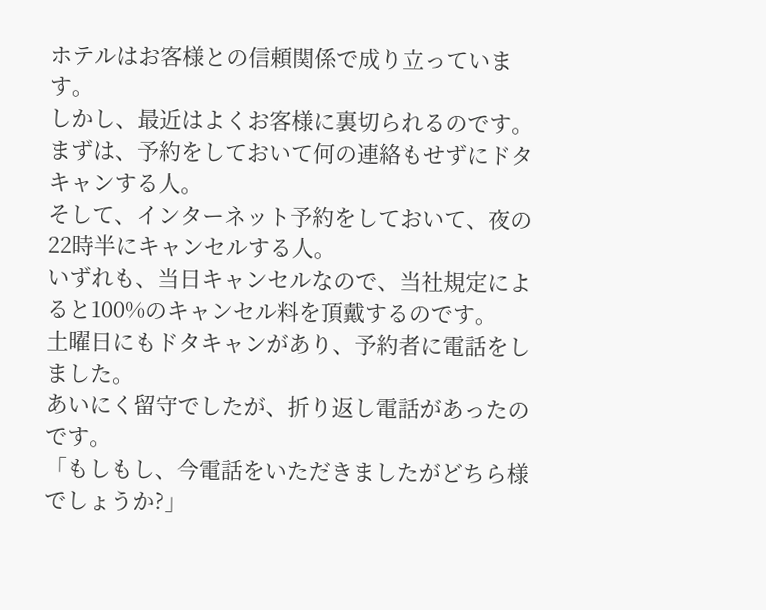ホテルはお客様との信頼関係で成り立っています。
しかし、最近はよくお客様に裏切られるのです。
まずは、予約をしておいて何の連絡もせずにドタキャンする人。
そして、インターネット予約をしておいて、夜の22時半にキャンセルする人。
いずれも、当日キャンセルなので、当社規定によると100%のキャンセル料を頂戴するのです。
土曜日にもドタキャンがあり、予約者に電話をしました。
あいにく留守でしたが、折り返し電話があったのです。
「もしもし、今電話をいただきましたがどちら様でしょうか?」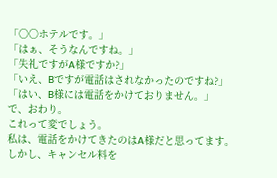「〇〇ホテルです。」
「はぁ、そうなんですね。」
「失礼ですがA様ですか?」
「いえ、Bですが電話はされなかったのですね?」
「はい、B様には電話をかけておりません。」
で、おわり。
これって変でしょう。
私は、電話をかけてきたのはA様だと思ってます。しかし、キャンセル料を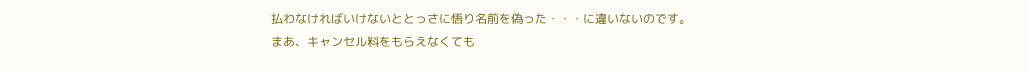払わなければいけないととっさに悟り名前を偽った・・・に違いないのです。
まあ、キャンセル料をもらえなくても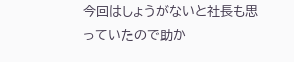今回はしょうがないと社長も思っていたので助か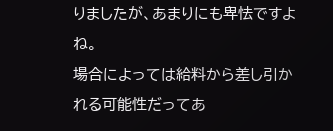りましたが、あまりにも卑怯ですよね。
場合によっては給料から差し引かれる可能性だってあ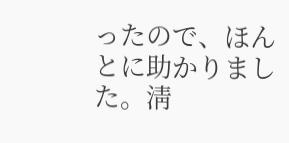ったので、ほんとに助かりました。淸